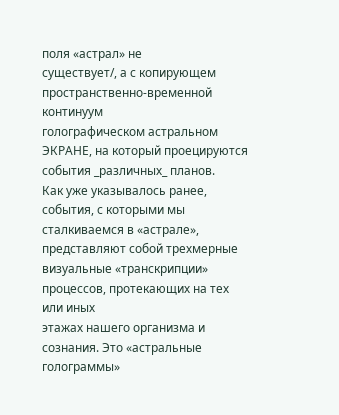поля «астрал» не
существует/, а с копирующем пространственно-временной континуум
голографическом астральном ЭКРАНЕ, на который проецируются
события _различных_ планов.
Как уже указывалось ранее, события, с которыми мы
сталкиваемся в «астрале», представляют собой трехмерные
визуальные «транскрипции» процессов, протекающих на тех или иных
этажах нашего организма и сознания. Это «астральные голограммы»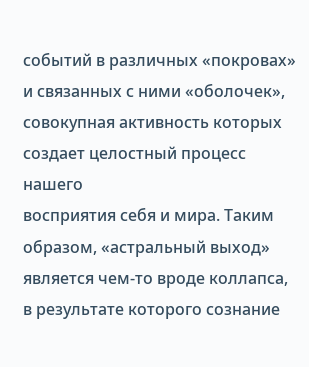событий в различных «покровах» и связанных с ними «оболочек»,
совокупная активность которых создает целостный процесс нашего
восприятия себя и мира. Таким образом, «астральный выход»
является чем-то вроде коллапса, в результате которого сознание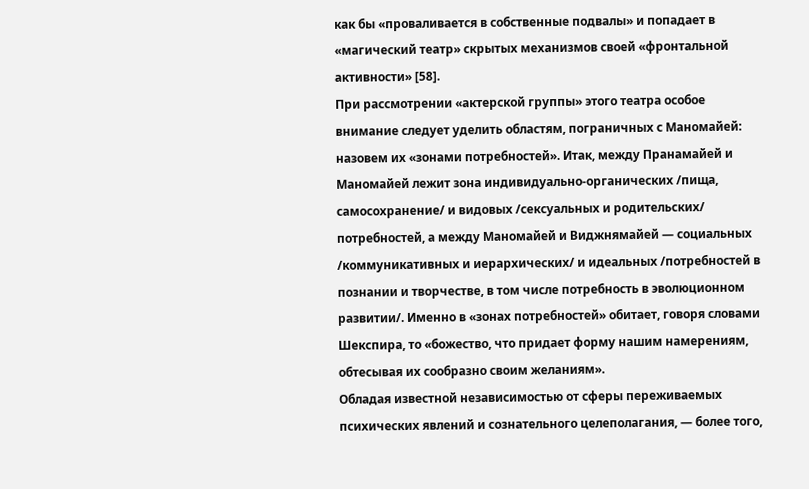как бы «проваливается в собственные подвалы» и попадает в
«магический театр» скрытых механизмов своей «фронтальной
активности» [58].
При рассмотрении «актерской группы» этого театра особое
внимание следует уделить областям, пограничных с Маномайей:
назовем их «зонами потребностей». Итак, между Пранамайей и
Маномайей лежит зона индивидуально-органических /пища,
самосохранение/ и видовых /сексуальных и родительских/
потребностей, а между Маномайей и Виджнямайей — социальных
/коммуникативных и иерархических/ и идеальных /потребностей в
познании и творчестве, в том числе потребность в эволюционном
развитии/. Именно в «зонах потребностей» обитает, говоря словами
Шекспира, то «божество, что придает форму нашим намерениям,
обтесывая их сообразно своим желаниям».
Обладая известной независимостью от сферы переживаемых
психических явлений и сознательного целеполагания, — более того,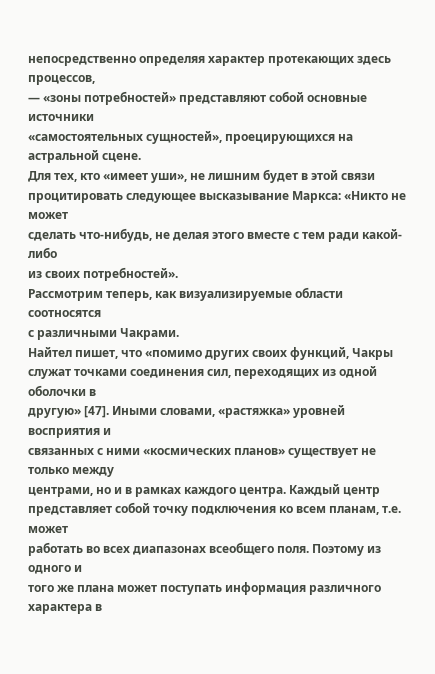непосредственно определяя характер протекающих здесь процессов,
— «зоны потребностей» представляют собой основные источники
«самостоятельных сущностей», проецирующихся на астральной сцене.
Для тех, кто «имеет уши», не лишним будет в этой связи
процитировать следующее высказывание Маркса: «Никто не может
сделать что-нибудь, не делая этого вместе с тем ради какой-либо
из своих потребностей».
Рассмотрим теперь, как визуализируемые области соотносятся
с различными Чакрами.
Найтел пишет, что «помимо других своих функций, Чакры
служат точками соединения сил, переходящих из одной оболочки в
другую» [47]. Иными словами, «растяжка» уровней восприятия и
связанных с ними «космических планов» существует не только между
центрами, но и в рамках каждого центра. Каждый центр
представляет собой точку подключения ко всем планам, т.е. может
работать во всех диапазонах всеобщего поля. Поэтому из одного и
того же плана может поступать информация различного характера в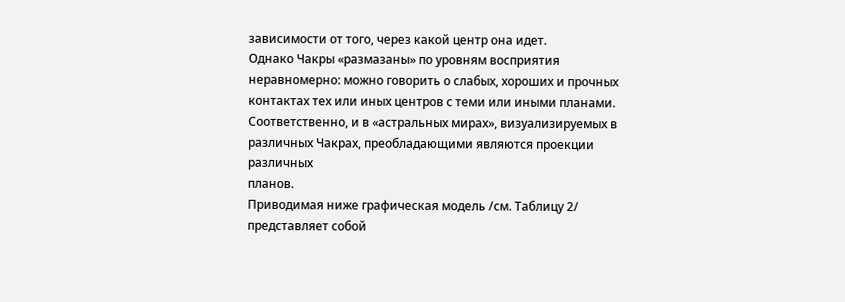зависимости от того, через какой центр она идет.
Однако Чакры «размазаны» по уровням восприятия
неравномерно: можно говорить о слабых, хороших и прочных
контактах тех или иных центров с теми или иными планами.
Соответственно, и в «астральных мирах», визуализируемых в
различных Чакрах, преобладающими являются проекции различных
планов.
Приводимая ниже графическая модель /см. Таблицу 2/
представляет собой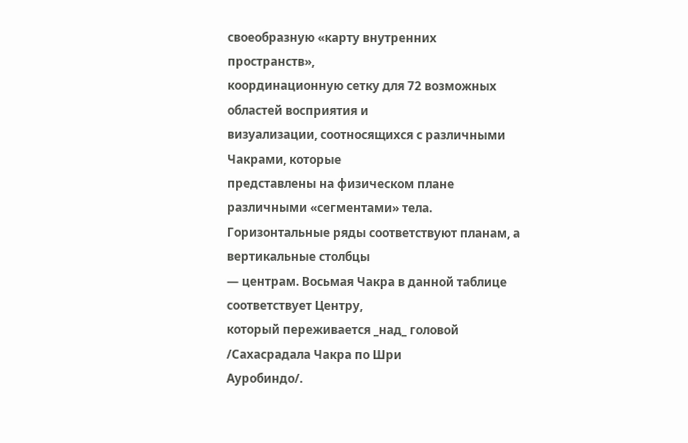своеобразную «карту внутренних пространств»,
координационную сетку для 72 возможных областей восприятия и
визуализации, соотносящихся с различными Чакрами, которые
представлены на физическом плане различными «сегментами» тела.
Горизонтальные ряды соответствуют планам, а вертикальные столбцы
— центрам. Восьмая Чакра в данной таблице соответствует Центру,
который переживается _над_ головой /Сахасрадала Чакра по Шри
Ауробиндо/.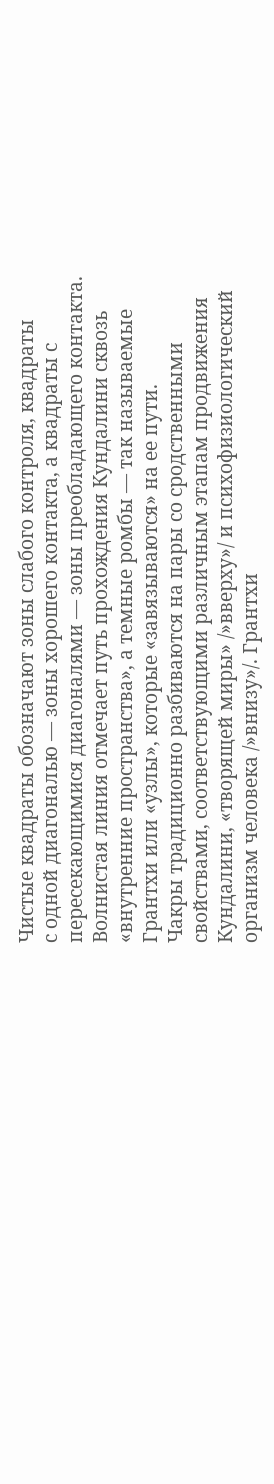Чистые квадраты обозначают зоны слабого контроля, квадраты
с одной диагональю — зоны хорошего контакта, а квадраты с
пересекающимися диагоналями — зоны преобладающего контакта.
Волнистая линия отмечает путь прохождения Кундалини сквозь
«внутренние пространства», а темные ромбы — так называемые
Грантхи или «узлы», которые «завязываются» на ее пути.
Чакры традиционно разбиваются на пары со сродственными
свойствами, соответствующими различным этапам продвижения
Кундалини, «творящей миры» /»вверху»/ и психофизиологический
организм человека /»внизу»/. Грантхи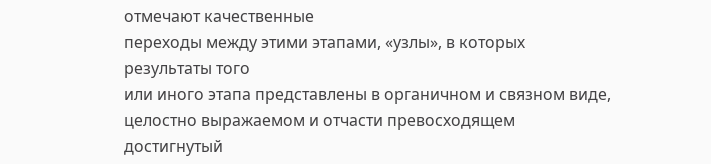отмечают качественные
переходы между этими этапами, «узлы», в которых результаты того
или иного этапа представлены в органичном и связном виде,
целостно выражаемом и отчасти превосходящем достигнутый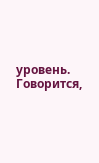уровень.
Говорится,